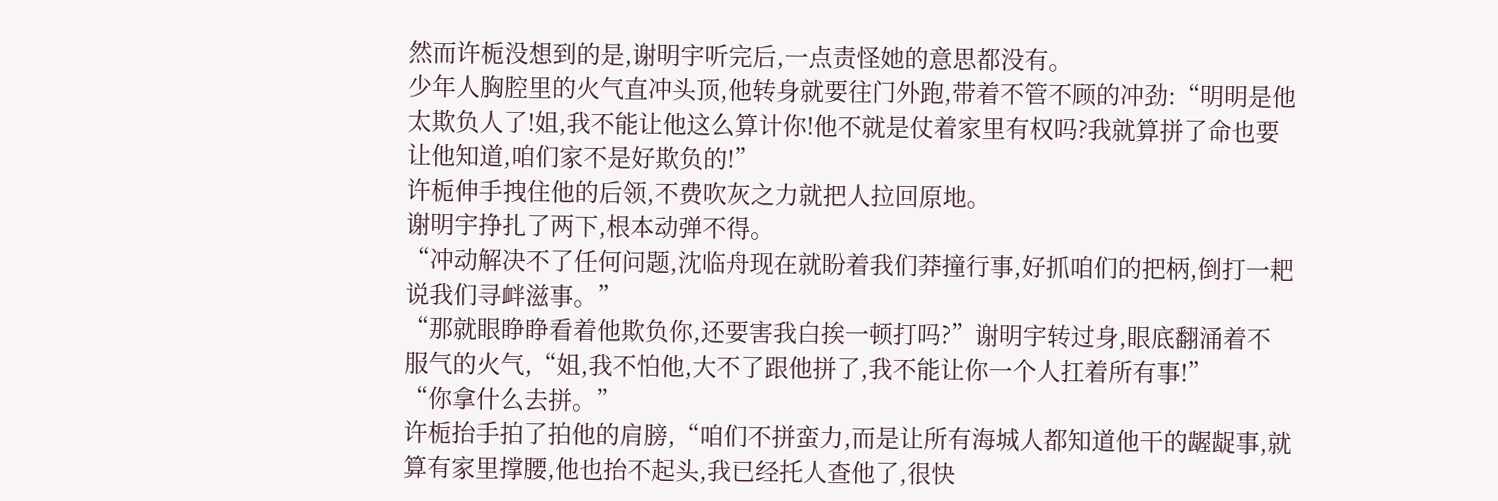然而许栀没想到的是,谢明宇听完后,一点责怪她的意思都没有。
少年人胸腔里的火气直冲头顶,他转身就要往门外跑,带着不管不顾的冲劲:“明明是他太欺负人了!姐,我不能让他这么算计你!他不就是仗着家里有权吗?我就算拼了命也要让他知道,咱们家不是好欺负的!”
许栀伸手拽住他的后领,不费吹灰之力就把人拉回原地。
谢明宇挣扎了两下,根本动弹不得。
“冲动解决不了任何问题,沈临舟现在就盼着我们莽撞行事,好抓咱们的把柄,倒打一耙说我们寻衅滋事。”
“那就眼睁睁看着他欺负你,还要害我白挨一顿打吗?”谢明宇转过身,眼底翻涌着不服气的火气,“姐,我不怕他,大不了跟他拼了,我不能让你一个人扛着所有事!”
“你拿什么去拼。”
许栀抬手拍了拍他的肩膀,“咱们不拼蛮力,而是让所有海城人都知道他干的龌龊事,就算有家里撑腰,他也抬不起头,我已经托人查他了,很快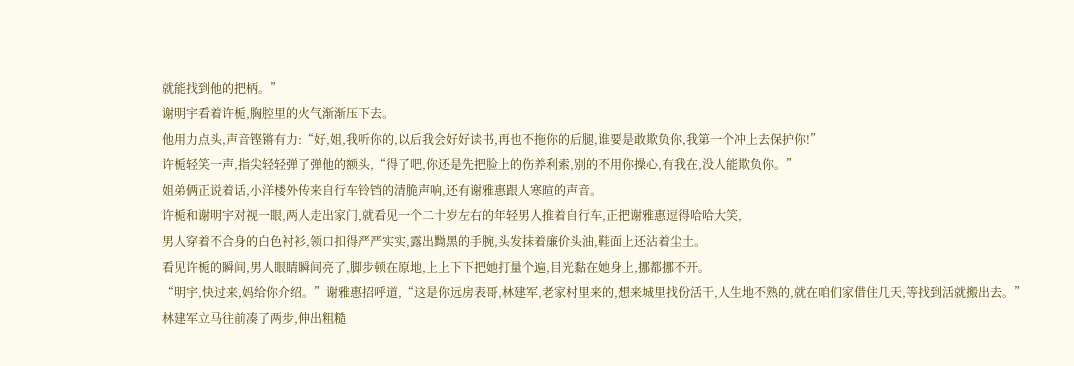就能找到他的把柄。”
谢明宇看着许栀,胸腔里的火气渐渐压下去。
他用力点头,声音铿锵有力:“好,姐,我听你的,以后我会好好读书,再也不拖你的后腿,谁要是敢欺负你,我第一个冲上去保护你!”
许栀轻笑一声,指尖轻轻弹了弹他的额头,“得了吧,你还是先把脸上的伤养利索,别的不用你操心,有我在,没人能欺负你。”
姐弟俩正说着话,小洋楼外传来自行车铃铛的清脆声响,还有谢雅惠跟人寒暄的声音。
许栀和谢明宇对视一眼,两人走出家门,就看见一个二十岁左右的年轻男人推着自行车,正把谢雅惠逗得哈哈大笑,
男人穿着不合身的白色衬衫,领口扣得严严实实,露出黝黑的手腕,头发抹着廉价头油,鞋面上还沾着尘土。
看见许栀的瞬间,男人眼睛瞬间亮了,脚步顿在原地,上上下下把她打量个遍,目光黏在她身上,挪都挪不开。
“明宇,快过来,妈给你介绍。”谢雅惠招呼道,“这是你远房表哥,林建军,老家村里来的,想来城里找份活干,人生地不熟的,就在咱们家借住几天,等找到活就搬出去。”
林建军立马往前凑了两步,伸出粗糙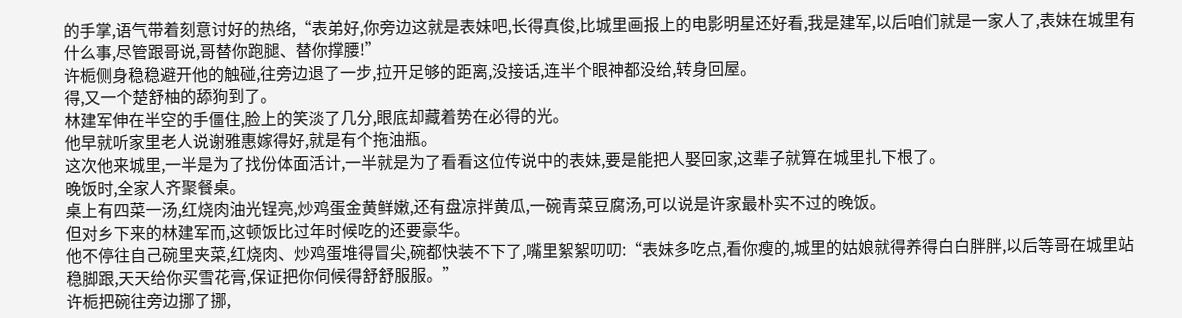的手掌,语气带着刻意讨好的热络,“表弟好,你旁边这就是表妹吧,长得真俊,比城里画报上的电影明星还好看,我是建军,以后咱们就是一家人了,表妹在城里有什么事,尽管跟哥说,哥替你跑腿、替你撑腰!”
许栀侧身稳稳避开他的触碰,往旁边退了一步,拉开足够的距离,没接话,连半个眼神都没给,转身回屋。
得,又一个楚舒柚的舔狗到了。
林建军伸在半空的手僵住,脸上的笑淡了几分,眼底却藏着势在必得的光。
他早就听家里老人说谢雅惠嫁得好,就是有个拖油瓶。
这次他来城里,一半是为了找份体面活计,一半就是为了看看这位传说中的表妹,要是能把人娶回家,这辈子就算在城里扎下根了。
晚饭时,全家人齐聚餐桌。
桌上有四菜一汤,红烧肉油光锃亮,炒鸡蛋金黄鲜嫩,还有盘凉拌黄瓜,一碗青菜豆腐汤,可以说是许家最朴实不过的晚饭。
但对乡下来的林建军而,这顿饭比过年时候吃的还要豪华。
他不停往自己碗里夹菜,红烧肉、炒鸡蛋堆得冒尖,碗都快装不下了,嘴里絮絮叨叨:“表妹多吃点,看你瘦的,城里的姑娘就得养得白白胖胖,以后等哥在城里站稳脚跟,天天给你买雪花膏,保证把你伺候得舒舒服服。”
许栀把碗往旁边挪了挪,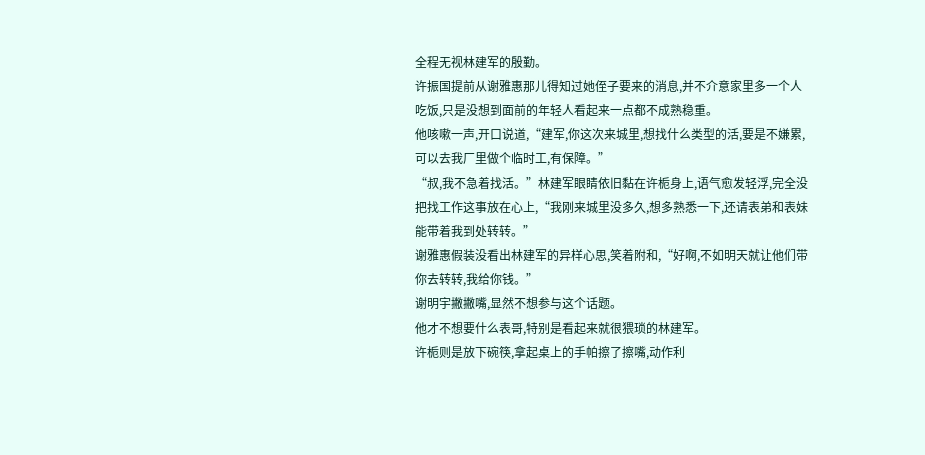全程无视林建军的殷勤。
许振国提前从谢雅惠那儿得知过她侄子要来的消息,并不介意家里多一个人吃饭,只是没想到面前的年轻人看起来一点都不成熟稳重。
他咳嗽一声,开口说道,“建军,你这次来城里,想找什么类型的活,要是不嫌累,可以去我厂里做个临时工,有保障。”
“叔,我不急着找活。”林建军眼睛依旧黏在许栀身上,语气愈发轻浮,完全没把找工作这事放在心上,“我刚来城里没多久,想多熟悉一下,还请表弟和表妹能带着我到处转转。”
谢雅惠假装没看出林建军的异样心思,笑着附和,“好啊,不如明天就让他们带你去转转,我给你钱。”
谢明宇撇撇嘴,显然不想参与这个话题。
他才不想要什么表哥,特别是看起来就很猥琐的林建军。
许栀则是放下碗筷,拿起桌上的手帕擦了擦嘴,动作利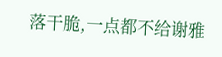落干脆,一点都不给谢雅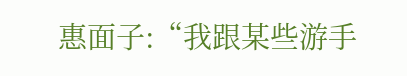惠面子:“我跟某些游手